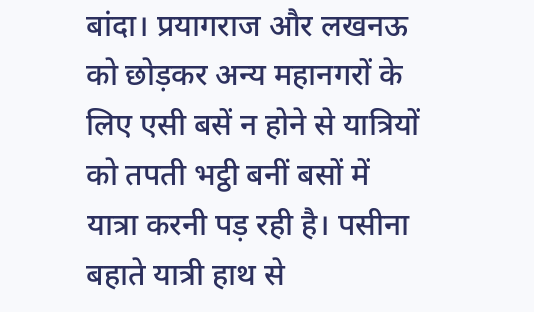बांदा। प्रयागराज और लखनऊ को छोड़कर अन्य महानगरों के लिए एसी बसें न होने से यात्रियों को तपती भट्ठी बनीं बसों में यात्रा करनी पड़ रही है। पसीना बहाते यात्री हाथ से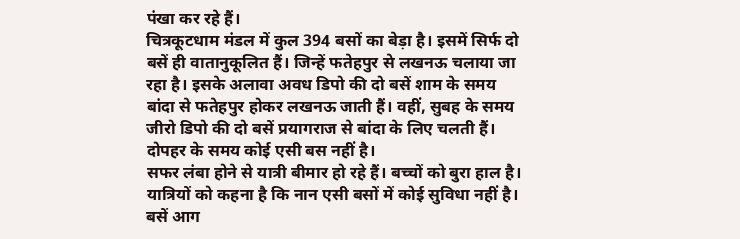पंखा कर रहे हैं।
चित्रकूटधाम मंडल में कुल 394 बसों का बेड़ा है। इसमें सिर्फ दो बसें ही वातानुकूलित हैं। जिन्हें फतेहपुर से लखनऊ चलाया जा रहा है। इसके अलावा अवध डिपो की दो बसें शाम के समय बांदा से फतेहपुर होकर लखनऊ जाती हैं। वहीं, सुबह के समय जीरो डिपो की दो बसें प्रयागराज से बांदा के लिए चलती हैं। दोपहर के समय कोई एसी बस नहीं है।
सफर लंबा होने से यात्री बीमार हो रहे हैं। बच्चों को बुरा हाल है। यात्रियों को कहना है कि नान एसी बसों में कोई सुविधा नहीं है। बसें आग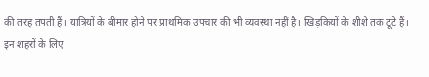की तरह तपती हैं। यात्रियों के बीमार होने पर प्राथमिक उपचार की भी व्यवस्था नहीं है। खिड़कियों के शीशे तक टूटे हैं।
इन शहरों के लिए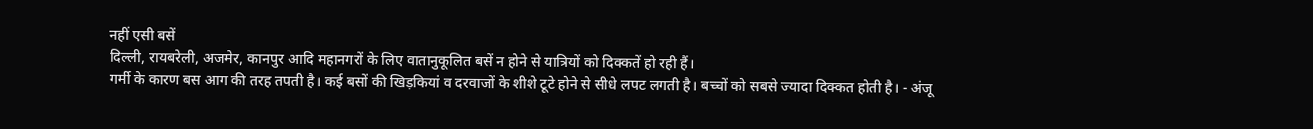नहीं एसी बसें
दिल्ली, रायबरेली, अजमेर, कानपुर आदि महानगरों के लिए वातानुकूलित बसें न होने से यात्रियों को दिक्कतें हो रही हैं।
गर्मी के कारण बस आग की तरह तपती है। कई बसों की खिड़कियां व दरवाजों के शीशे टूटे होने से सीधे लपट लगती है। बच्चों को सबसे ज्यादा दिक्कत होती है। - अंजू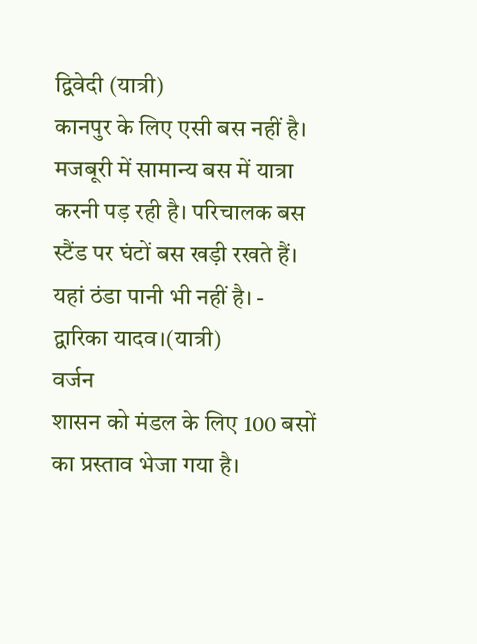द्विवेदी (यात्री)
कानपुर के लिए एसी बस नहीं है। मजबूरी में सामान्य बस में यात्रा करनी पड़ रही है। परिचालक बस स्टैंड पर घंटों बस खड़ी रखते हैं। यहां ठंडा पानी भी नहीं है। - द्वारिका यादव।(यात्री)
वर्जन
शासन को मंडल के लिए 100 बसों का प्रस्ताव भेजा गया है।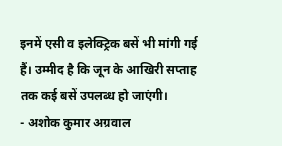इनमें एसी व इलेक्ट्रिक बसें भी मांगी गई हैं। उम्मीद है कि जून के आखिरी सप्ताह तक कई बसें उपलब्ध हो जाएंगी।
- अशोक कुमार अग्रवाल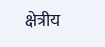क्षेत्रीय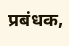प्रबंधक,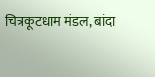चित्रकूटधाम मंडल, बांदा